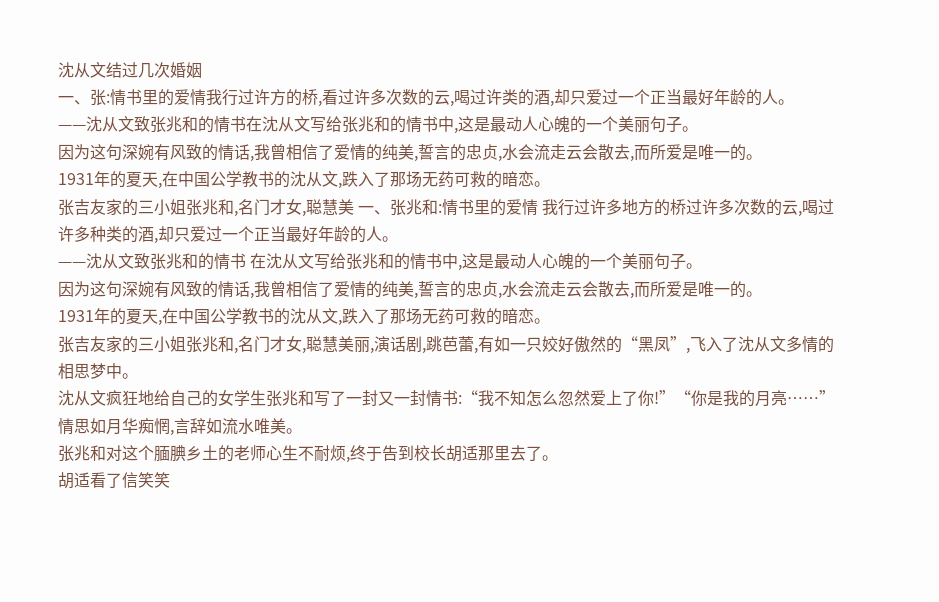沈从文结过几次婚姻
一、张:情书里的爱情我行过许方的桥,看过许多次数的云,喝过许类的酒,却只爱过一个正当最好年龄的人。
——沈从文致张兆和的情书在沈从文写给张兆和的情书中,这是最动人心魄的一个美丽句子。
因为这句深婉有风致的情话,我曾相信了爱情的纯美,誓言的忠贞,水会流走云会散去,而所爱是唯一的。
1931年的夏天,在中国公学教书的沈从文,跌入了那场无药可救的暗恋。
张吉友家的三小姐张兆和,名门才女,聪慧美 一、张兆和:情书里的爱情 我行过许多地方的桥过许多次数的云,喝过许多种类的酒,却只爱过一个正当最好年龄的人。
——沈从文致张兆和的情书 在沈从文写给张兆和的情书中,这是最动人心魄的一个美丽句子。
因为这句深婉有风致的情话,我曾相信了爱情的纯美,誓言的忠贞,水会流走云会散去,而所爱是唯一的。
1931年的夏天,在中国公学教书的沈从文,跌入了那场无药可救的暗恋。
张吉友家的三小姐张兆和,名门才女,聪慧美丽,演话剧,跳芭蕾,有如一只姣好傲然的“黑凤”,飞入了沈从文多情的相思梦中。
沈从文疯狂地给自己的女学生张兆和写了一封又一封情书:“我不知怎么忽然爱上了你!”“你是我的月亮……”情思如月华痴惘,言辞如流水唯美。
张兆和对这个腼腆乡土的老师心生不耐烦,终于告到校长胡适那里去了。
胡适看了信笑笑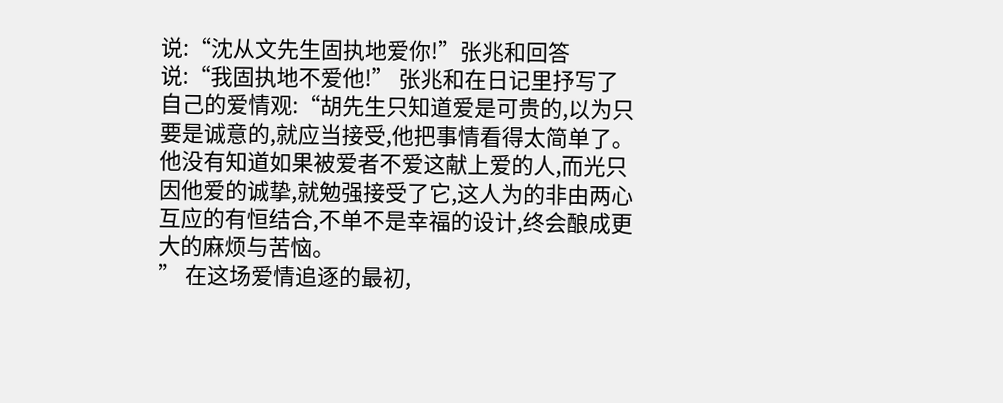说:“沈从文先生固执地爱你!”张兆和回答说:“我固执地不爱他!” 张兆和在日记里抒写了自己的爱情观:“胡先生只知道爱是可贵的,以为只要是诚意的,就应当接受,他把事情看得太简单了。
他没有知道如果被爱者不爱这献上爱的人,而光只因他爱的诚挚,就勉强接受了它,这人为的非由两心互应的有恒结合,不单不是幸福的设计,终会酿成更大的麻烦与苦恼。
” 在这场爱情追逐的最初,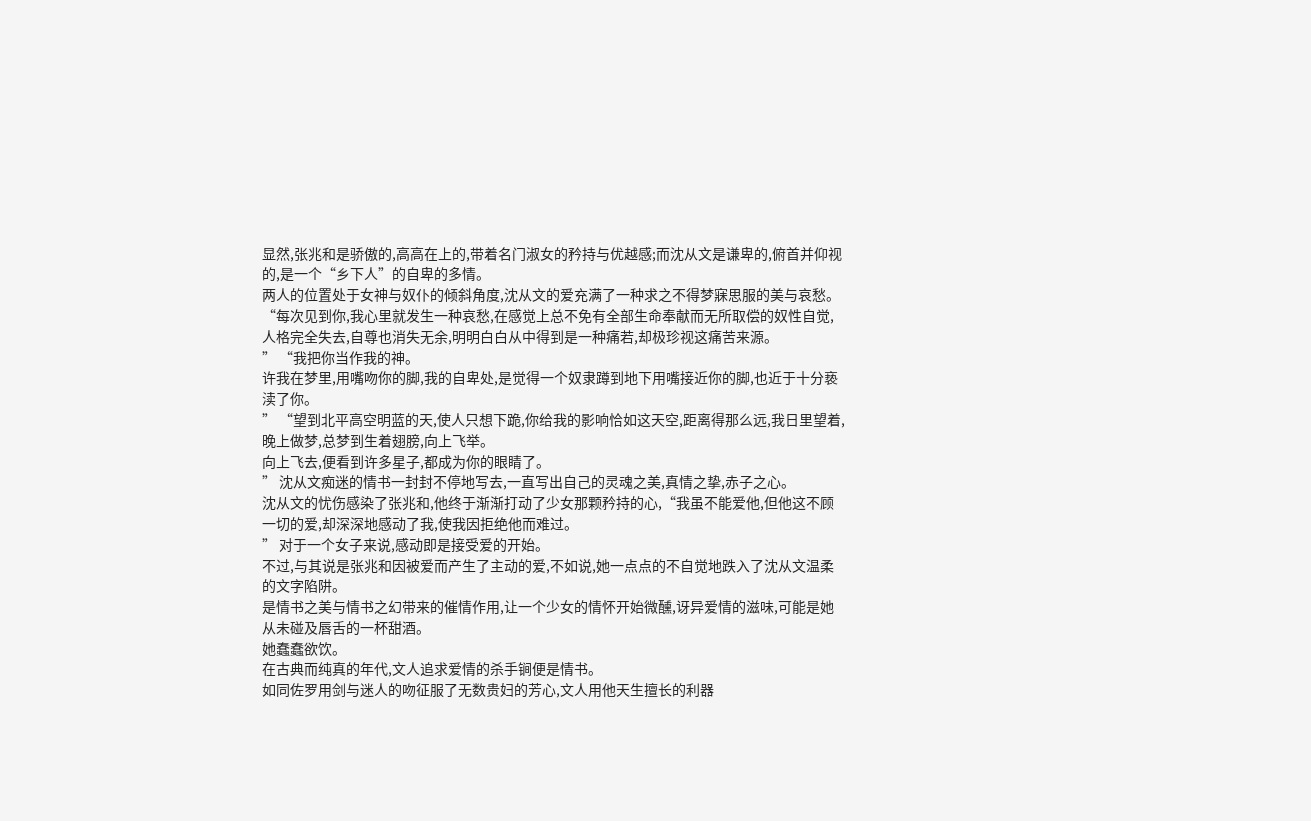显然,张兆和是骄傲的,高高在上的,带着名门淑女的矜持与优越感;而沈从文是谦卑的,俯首并仰视的,是一个“乡下人”的自卑的多情。
两人的位置处于女神与奴仆的倾斜角度,沈从文的爱充满了一种求之不得梦寐思服的美与哀愁。
“每次见到你,我心里就发生一种哀愁,在感觉上总不免有全部生命奉献而无所取偿的奴性自觉,人格完全失去,自尊也消失无余,明明白白从中得到是一种痛若,却极珍视这痛苦来源。
” “我把你当作我的神。
许我在梦里,用嘴吻你的脚,我的自卑处,是觉得一个奴隶蹲到地下用嘴接近你的脚,也近于十分亵渎了你。
” “望到北平高空明蓝的天,使人只想下跪,你给我的影响恰如这天空,距离得那么远,我日里望着,晚上做梦,总梦到生着翅膀,向上飞举。
向上飞去,便看到许多星子,都成为你的眼睛了。
” 沈从文痴迷的情书一封封不停地写去,一直写出自己的灵魂之美,真情之挚,赤子之心。
沈从文的忧伤感染了张兆和,他终于渐渐打动了少女那颗矜持的心,“我虽不能爱他,但他这不顾一切的爱,却深深地感动了我,使我因拒绝他而难过。
” 对于一个女子来说,感动即是接受爱的开始。
不过,与其说是张兆和因被爱而产生了主动的爱,不如说,她一点点的不自觉地跌入了沈从文温柔的文字陷阱。
是情书之美与情书之幻带来的催情作用,让一个少女的情怀开始微醺,讶异爱情的滋味,可能是她从未碰及唇舌的一杯甜酒。
她蠢蠢欲饮。
在古典而纯真的年代,文人追求爱情的杀手锏便是情书。
如同佐罗用剑与迷人的吻征服了无数贵妇的芳心,文人用他天生擅长的利器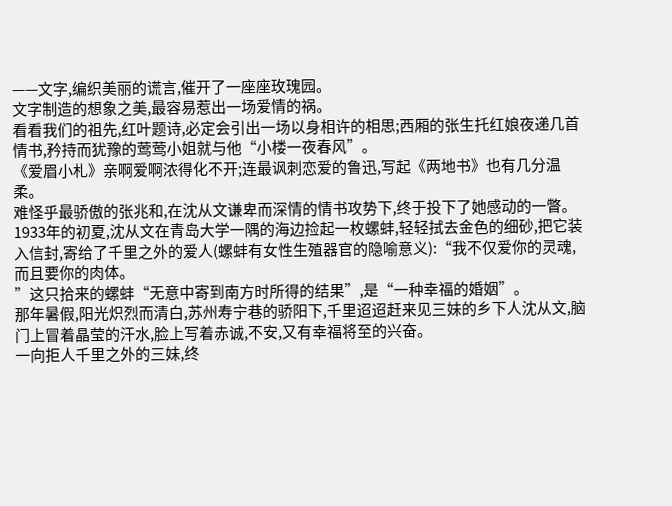——文字,编织美丽的谎言,催开了一座座玫瑰园。
文字制造的想象之美,最容易惹出一场爱情的祸。
看看我们的祖先,红叶题诗,必定会引出一场以身相许的相思;西厢的张生托红娘夜递几首情书,矜持而犹豫的莺莺小姐就与他“小楼一夜春风”。
《爱眉小札》亲啊爱啊浓得化不开;连最讽刺恋爱的鲁迅,写起《两地书》也有几分温柔。
难怪乎最骄傲的张兆和,在沈从文谦卑而深情的情书攻势下,终于投下了她感动的一瞥。
1933年的初夏,沈从文在青岛大学一隅的海边捡起一枚螺蚌,轻轻拭去金色的细砂,把它装入信封,寄给了千里之外的爱人(螺蚌有女性生殖器官的隐喻意义):“我不仅爱你的灵魂,而且要你的肉体。
”这只拾来的螺蚌“无意中寄到南方时所得的结果”,是“一种幸福的婚姻”。
那年暑假,阳光炽烈而清白,苏州寿宁巷的骄阳下,千里迢迢赶来见三妹的乡下人沈从文,脑门上冒着晶莹的汗水,脸上写着赤诚,不安,又有幸福将至的兴奋。
一向拒人千里之外的三妹,终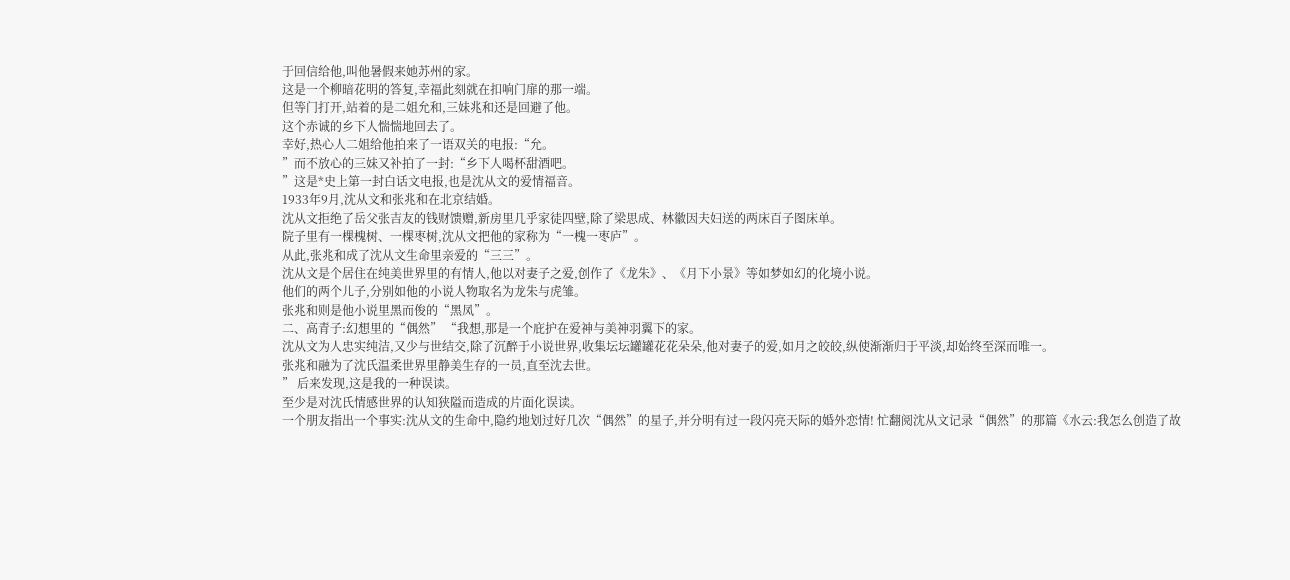于回信给他,叫他暑假来她苏州的家。
这是一个柳暗花明的答复,幸福此刻就在扣响门扉的那一端。
但等门打开,站着的是二姐允和,三妹兆和还是回避了他。
这个赤诚的乡下人惴惴地回去了。
幸好,热心人二姐给他拍来了一语双关的电报:“允。
”而不放心的三妹又补拍了一封:“乡下人喝杯甜酒吧。
”这是*史上第一封白话文电报,也是沈从文的爱情福音。
1933年9月,沈从文和张兆和在北京结婚。
沈从文拒绝了岳父张吉友的钱财馈赠,新房里几乎家徒四壁,除了梁思成、林徽因夫妇送的两床百子图床单。
院子里有一棵槐树、一棵枣树,沈从文把他的家称为“一槐一枣庐”。
从此,张兆和成了沈从文生命里亲爱的“三三”。
沈从文是个居住在纯美世界里的有情人,他以对妻子之爱,创作了《龙朱》、《月下小景》等如梦如幻的化境小说。
他们的两个儿子,分别如他的小说人物取名为龙朱与虎雏。
张兆和则是他小说里黑而俊的“黑凤”。
二、高青子:幻想里的“偶然” “我想,那是一个庇护在爱神与美神羽翼下的家。
沈从文为人忠实纯洁,又少与世结交,除了沉醉于小说世界,收集坛坛罐罐花花朵朵,他对妻子的爱,如月之皎皎,纵使渐渐归于平淡,却始终至深而唯一。
张兆和融为了沈氏温柔世界里静美生存的一员,直至沈去世。
” 后来发现,这是我的一种误读。
至少是对沈氏情感世界的认知狭隘而造成的片面化误读。
一个朋友指出一个事实:沈从文的生命中,隐约地划过好几次“偶然”的星子,并分明有过一段闪亮天际的婚外恋情! 忙翻阅沈从文记录“偶然”的那篇《水云:我怎么创造了故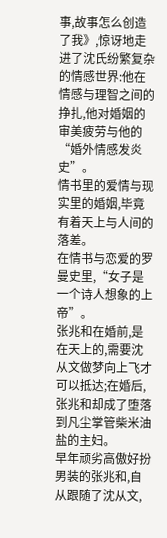事,故事怎么创造了我》,惊讶地走进了沈氏纷繁复杂的情感世界:他在情感与理智之间的挣扎,他对婚姻的审美疲劳与他的“婚外情感发炎史”。
情书里的爱情与现实里的婚姻,毕竟有着天上与人间的落差。
在情书与恋爱的罗曼史里,“女子是一个诗人想象的上帝”。
张兆和在婚前,是在天上的,需要沈从文做梦向上飞才可以抵达;在婚后,张兆和却成了堕落到凡尘掌管柴米油盐的主妇。
早年顽劣高傲好扮男装的张兆和,自从跟随了沈从文,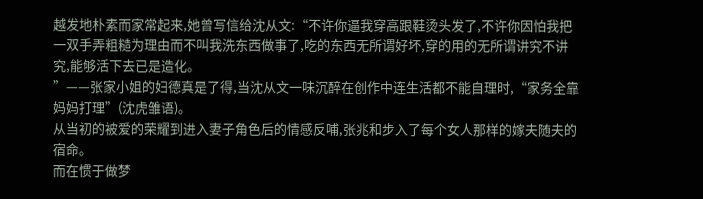越发地朴素而家常起来,她曾写信给沈从文:“不许你逼我穿高跟鞋烫头发了,不许你因怕我把一双手弄粗糙为理由而不叫我洗东西做事了,吃的东西无所谓好坏,穿的用的无所谓讲究不讲究,能够活下去已是造化。
”——张家小姐的妇德真是了得,当沈从文一味沉醉在创作中连生活都不能自理时,“家务全靠妈妈打理”(沈虎雏语)。
从当初的被爱的荣耀到进入妻子角色后的情感反哺,张兆和步入了每个女人那样的嫁夫随夫的宿命。
而在惯于做梦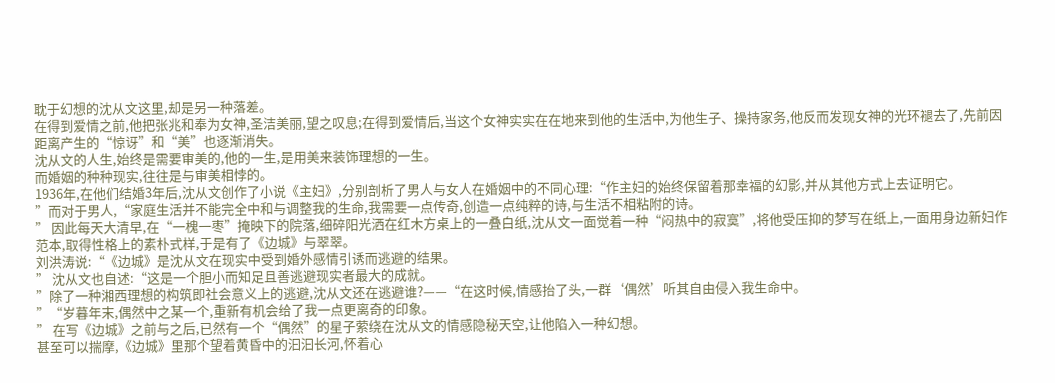耽于幻想的沈从文这里,却是另一种落差。
在得到爱情之前,他把张兆和奉为女神,圣洁美丽,望之叹息;在得到爱情后,当这个女神实实在在地来到他的生活中,为他生子、操持家务,他反而发现女神的光环褪去了,先前因距离产生的“惊讶”和“美”也逐渐消失。
沈从文的人生,始终是需要审美的,他的一生,是用美来装饰理想的一生。
而婚姻的种种现实,往往是与审美相悖的。
1936年,在他们结婚3年后,沈从文创作了小说《主妇》,分别剖析了男人与女人在婚姻中的不同心理:“作主妇的始终保留着那幸福的幻影,并从其他方式上去证明它。
”而对于男人,“家庭生活并不能完全中和与调整我的生命,我需要一点传奇,创造一点纯粹的诗,与生活不相粘附的诗。
” 因此每天大清早,在“一槐一枣”掩映下的院落,细碎阳光洒在红木方桌上的一叠白纸,沈从文一面觉着一种“闷热中的寂寞”,将他受压抑的梦写在纸上,一面用身边新妇作范本,取得性格上的素朴式样,于是有了《边城》与翠翠。
刘洪涛说:“《边城》是沈从文在现实中受到婚外感情引诱而逃避的结果。
” 沈从文也自述:“这是一个胆小而知足且善逃避现实者最大的成就。
”除了一种湘西理想的构筑即社会意义上的逃避,沈从文还在逃避谁?——“在这时候,情感抬了头,一群‘偶然’听其自由侵入我生命中。
”“岁暮年末,偶然中之某一个,重新有机会给了我一点更离奇的印象。
” 在写《边城》之前与之后,已然有一个“偶然”的星子萦绕在沈从文的情感隐秘天空,让他陷入一种幻想。
甚至可以揣摩,《边城》里那个望着黄昏中的汩汩长河,怀着心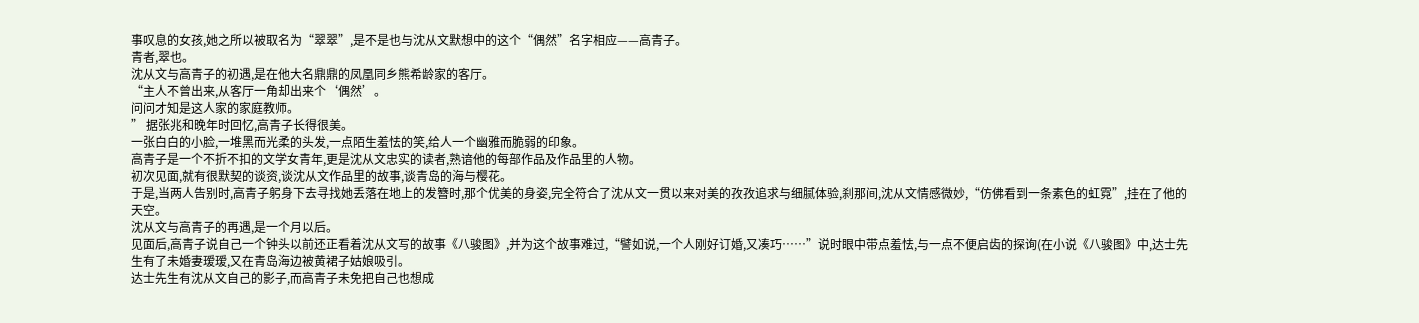事叹息的女孩,她之所以被取名为“翠翠”,是不是也与沈从文默想中的这个“偶然”名字相应——高青子。
青者,翠也。
沈从文与高青子的初遇,是在他大名鼎鼎的凤凰同乡熊希龄家的客厅。
“主人不曾出来,从客厅一角却出来个‘偶然’。
问问才知是这人家的家庭教师。
” 据张兆和晚年时回忆,高青子长得很美。
一张白白的小脸,一堆黑而光柔的头发,一点陌生羞怯的笑,给人一个幽雅而脆弱的印象。
高青子是一个不折不扣的文学女青年,更是沈从文忠实的读者,熟谙他的每部作品及作品里的人物。
初次见面,就有很默契的谈资,谈沈从文作品里的故事,谈青岛的海与樱花。
于是,当两人告别时,高青子躬身下去寻找她丢落在地上的发簪时,那个优美的身姿,完全符合了沈从文一贯以来对美的孜孜追求与细腻体验,刹那间,沈从文情感微妙,“仿佛看到一条素色的虹霓”,挂在了他的天空。
沈从文与高青子的再遇,是一个月以后。
见面后,高青子说自己一个钟头以前还正看着沈从文写的故事《八骏图》,并为这个故事难过,“譬如说,一个人刚好订婚,又凑巧……”说时眼中带点羞怯,与一点不便启齿的探询(在小说《八骏图》中,达士先生有了未婚妻瑷瑷,又在青岛海边被黄裙子姑娘吸引。
达士先生有沈从文自己的影子,而高青子未免把自己也想成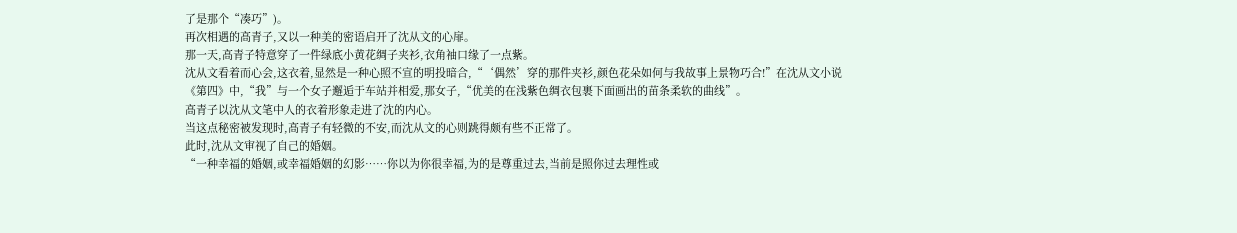了是那个“凑巧”)。
再次相遇的高青子,又以一种美的密语启开了沈从文的心扉。
那一天,高青子特意穿了一件绿底小黄花绸子夹衫,衣角袖口缘了一点紫。
沈从文看着而心会,这衣着,显然是一种心照不宣的明投暗合,“‘偶然’穿的那件夹衫,颜色花朵如何与我故事上景物巧合!”在沈从文小说《第四》中,“我”与一个女子邂逅于车站并相爱,那女子,“优美的在浅紫色绸衣包裹下面画出的苗条柔软的曲线”。
高青子以沈从文笔中人的衣着形象走进了沈的内心。
当这点秘密被发现时,高青子有轻微的不安,而沈从文的心则跳得颇有些不正常了。
此时,沈从文审视了自己的婚姻。
“一种幸福的婚姻,或幸福婚姻的幻影……你以为你很幸福,为的是尊重过去,当前是照你过去理性或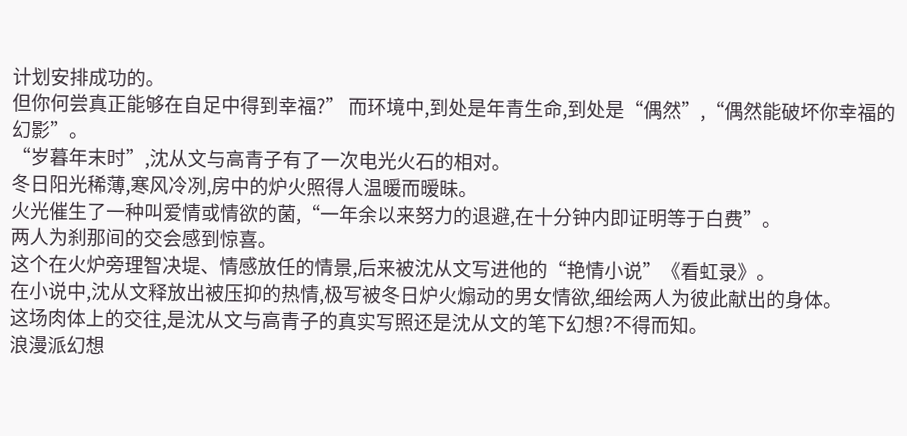计划安排成功的。
但你何尝真正能够在自足中得到幸福?” 而环境中,到处是年青生命,到处是“偶然”,“偶然能破坏你幸福的幻影”。
“岁暮年末时”,沈从文与高青子有了一次电光火石的相对。
冬日阳光稀薄,寒风冷冽,房中的炉火照得人温暖而暧昧。
火光催生了一种叫爱情或情欲的菌,“一年余以来努力的退避,在十分钟内即证明等于白费”。
两人为刹那间的交会感到惊喜。
这个在火炉旁理智决堤、情感放任的情景,后来被沈从文写进他的“艳情小说”《看虹录》。
在小说中,沈从文释放出被压抑的热情,极写被冬日炉火煽动的男女情欲,细绘两人为彼此献出的身体。
这场肉体上的交往,是沈从文与高青子的真实写照还是沈从文的笔下幻想?不得而知。
浪漫派幻想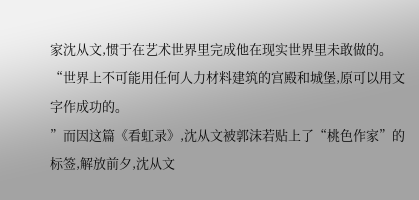家沈从文,惯于在艺术世界里完成他在现实世界里未敢做的。
“世界上不可能用任何人力材料建筑的宫殿和城堡,原可以用文字作成功的。
”而因这篇《看虹录》,沈从文被郭沫若贴上了“桃色作家”的标签,解放前夕,沈从文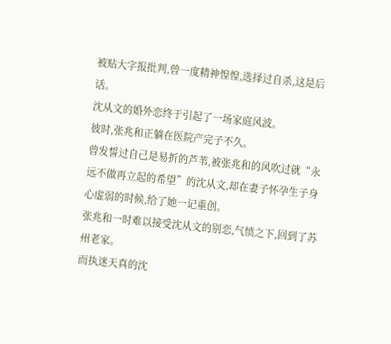被贴大字报批判,曾一度精神惶惶,选择过自杀,这是后话。
沈从文的婚外恋终于引起了一场家庭风波。
彼时,张兆和正躺在医院产完子不久。
曾发誓过自己是易折的芦苇,被张兆和的风吹过就“永远不做再立起的希望”的沈从文,却在妻子怀孕生子身心虚弱的时候,给了她一记重创。
张兆和一时难以接受沈从文的别恋,气愤之下,回到了苏州老家。
而执迷天真的沈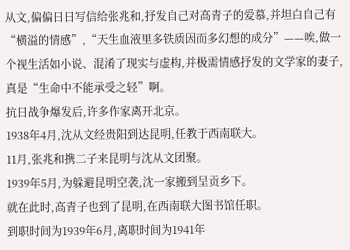从文,偏偏日日写信给张兆和,抒发自己对高青子的爱慕,并坦白自己有“横溢的情感”,“天生血液里多铁质因而多幻想的成分”——唉,做一个视生活如小说、混淆了现实与虚构,并极需情感抒发的文学家的妻子,真是“生命中不能承受之轻”啊。
抗日战争爆发后,许多作家离开北京。
1938年4月,沈从文经贵阳到达昆明,任教于西南联大。
11月,张兆和携二子来昆明与沈从文团聚。
1939年5月,为躲避昆明空袭,沈一家搬到呈贡乡下。
就在此时,高青子也到了昆明,在西南联大图书馆任职。
到职时间为1939年6月,离职时间为1941年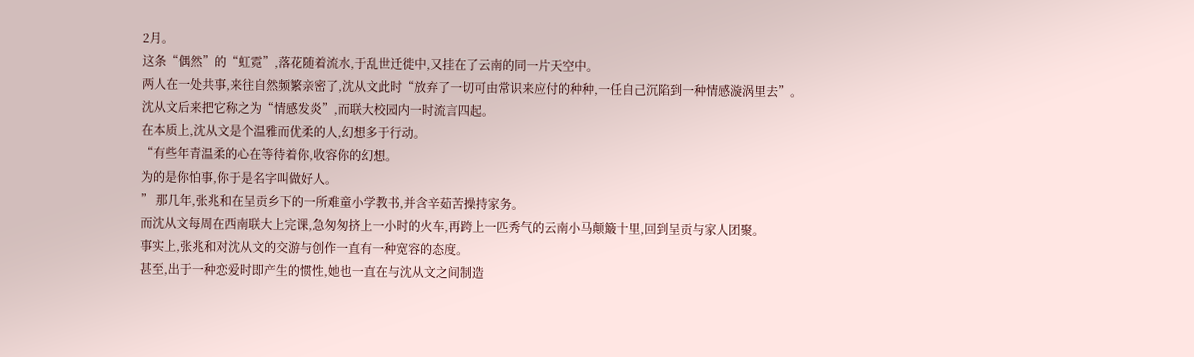2月。
这条“偶然”的“虹霓”,落花随着流水,于乱世迁徙中,又挂在了云南的同一片天空中。
两人在一处共事,来往自然频繁亲密了,沈从文此时“放弃了一切可由常识来应付的种种,一任自己沉陷到一种情感漩涡里去”。
沈从文后来把它称之为“情感发炎”,而联大校园内一时流言四起。
在本质上,沈从文是个温雅而优柔的人,幻想多于行动。
“有些年青温柔的心在等待着你,收容你的幻想。
为的是你怕事,你于是名字叫做好人。
” 那几年,张兆和在呈贡乡下的一所难童小学教书,并含辛茹苦操持家务。
而沈从文每周在西南联大上完课,急匆匆挤上一小时的火车,再跨上一匹秀气的云南小马颠簸十里,回到呈贡与家人团聚。
事实上,张兆和对沈从文的交游与创作一直有一种宽容的态度。
甚至,出于一种恋爱时即产生的惯性,她也一直在与沈从文之间制造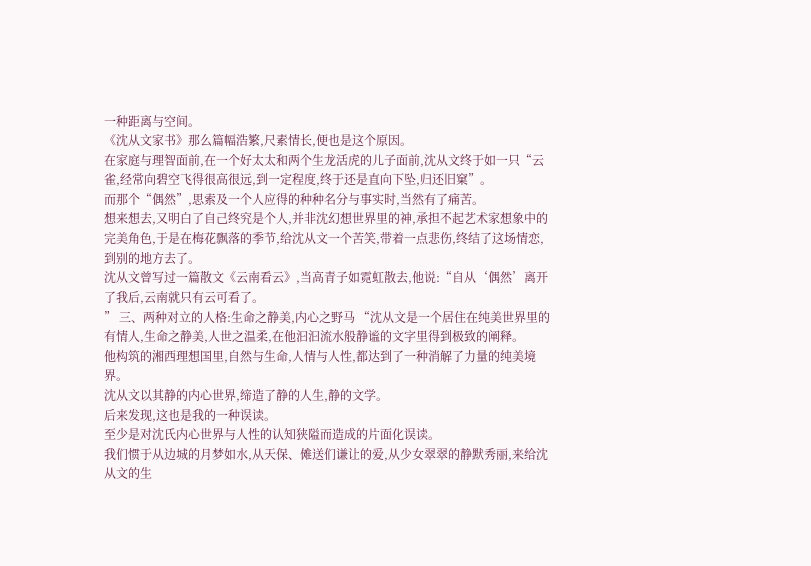一种距离与空间。
《沈从文家书》那么篇幅浩繁,尺素情长,便也是这个原因。
在家庭与理智面前,在一个好太太和两个生龙活虎的儿子面前,沈从文终于如一只“云雀,经常向碧空飞得很高很远,到一定程度,终于还是直向下坠,归还旧窠”。
而那个“偶然”,思索及一个人应得的种种名分与事实时,当然有了痛苦。
想来想去,又明白了自己终究是个人,并非沈幻想世界里的神,承担不起艺术家想象中的完美角色,于是在梅花飘落的季节,给沈从文一个苦笑,带着一点悲伤,终结了这场情恋,到别的地方去了。
沈从文曾写过一篇散文《云南看云》,当高青子如霓虹散去,他说:“自从‘偶然’离开了我后,云南就只有云可看了。
” 三、两种对立的人格:生命之静美,内心之野马 “沈从文是一个居住在纯美世界里的有情人,生命之静美,人世之温柔,在他汩汩流水般静谧的文字里得到极致的阐释。
他构筑的湘西理想国里,自然与生命,人情与人性,都达到了一种消解了力量的纯美境界。
沈从文以其静的内心世界,缔造了静的人生,静的文学。
后来发现,这也是我的一种误读。
至少是对沈氏内心世界与人性的认知狭隘而造成的片面化误读。
我们惯于从边城的月梦如水,从天保、傩送们谦让的爱,从少女翠翠的静默秀丽,来给沈从文的生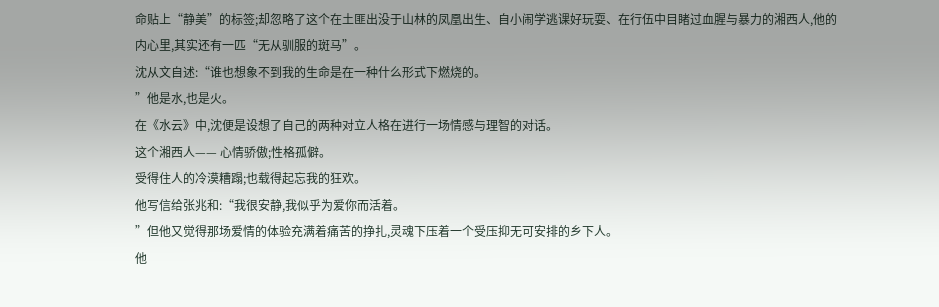命贴上“静美”的标签;却忽略了这个在土匪出没于山林的凤凰出生、自小闹学逃课好玩耍、在行伍中目睹过血腥与暴力的湘西人,他的内心里,其实还有一匹“无从驯服的斑马”。
沈从文自述:“谁也想象不到我的生命是在一种什么形式下燃烧的。
”他是水,也是火。
在《水云》中,沈便是设想了自己的两种对立人格在进行一场情感与理智的对话。
这个湘西人—— 心情骄傲;性格孤僻。
受得住人的冷漠糟蹋;也载得起忘我的狂欢。
他写信给张兆和:“我很安静,我似乎为爱你而活着。
”但他又觉得那场爱情的体验充满着痛苦的挣扎,灵魂下压着一个受压抑无可安排的乡下人。
他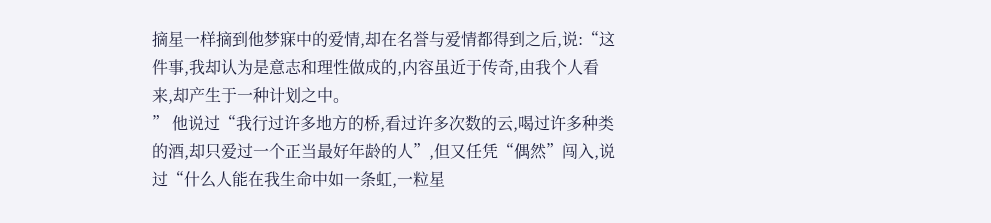摘星一样摘到他梦寐中的爱情,却在名誉与爱情都得到之后,说:“这件事,我却认为是意志和理性做成的,内容虽近于传奇,由我个人看来,却产生于一种计划之中。
” 他说过“我行过许多地方的桥,看过许多次数的云,喝过许多种类的酒,却只爱过一个正当最好年龄的人”,但又任凭“偶然”闯入,说过“什么人能在我生命中如一条虹,一粒星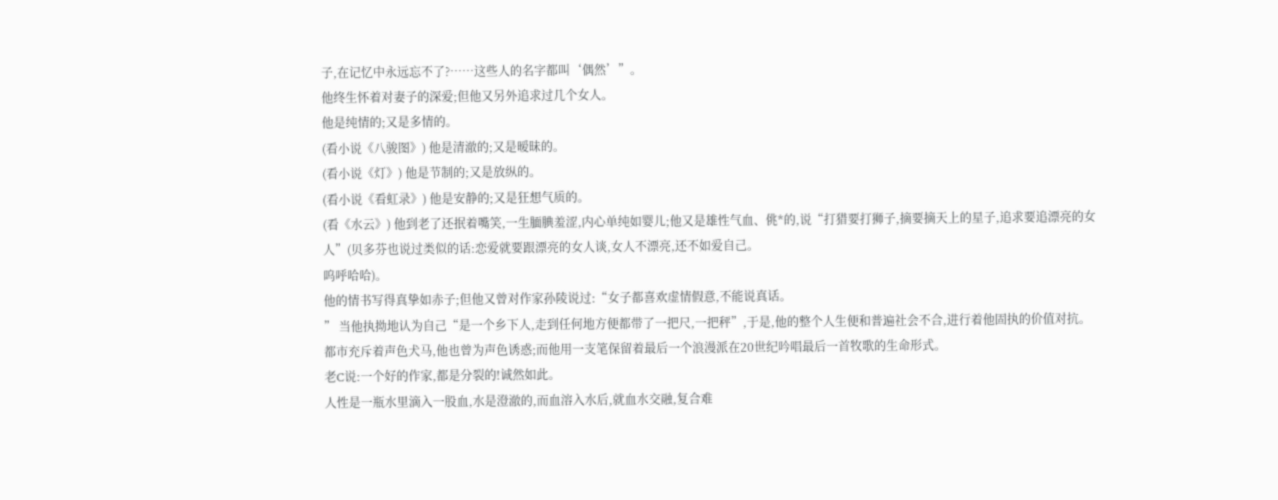子,在记忆中永远忘不了?……这些人的名字都叫‘偶然’”。
他终生怀着对妻子的深爱;但他又另外追求过几个女人。
他是纯情的;又是多情的。
(看小说《八骏图》) 他是清澈的;又是暧昧的。
(看小说《灯》) 他是节制的;又是放纵的。
(看小说《看虹录》) 他是安静的;又是狂想气质的。
(看《水云》) 他到老了还抿着嘴笑,一生腼腆羞涩,内心单纯如婴儿;他又是雄性气血、佻*的,说“打猎要打狮子,摘要摘天上的星子,追求要追漂亮的女人”(贝多芬也说过类似的话:恋爱就要跟漂亮的女人谈,女人不漂亮,还不如爱自己。
呜呼哈哈)。
他的情书写得真挚如赤子;但他又曾对作家孙陵说过:“女子都喜欢虚情假意,不能说真话。
” 当他执拗地认为自己“是一个乡下人,走到任何地方便都带了一把尺,一把秤”,于是,他的整个人生便和普遍社会不合,进行着他固执的价值对抗。
都市充斥着声色犬马,他也曾为声色诱惑;而他用一支笔保留着最后一个浪漫派在20世纪吟唱最后一首牧歌的生命形式。
老C说:一个好的作家,都是分裂的!诚然如此。
人性是一瓶水里滴入一股血,水是澄澈的,而血溶入水后,就血水交融,复合难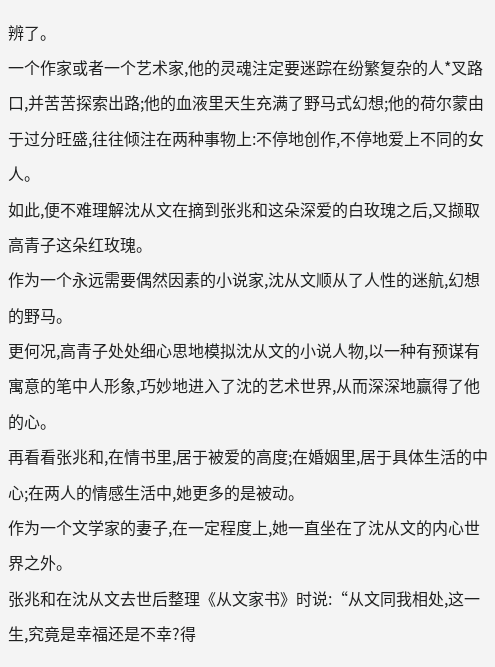辨了。
一个作家或者一个艺术家,他的灵魂注定要迷踪在纷繁复杂的人*叉路口,并苦苦探索出路;他的血液里天生充满了野马式幻想;他的荷尔蒙由于过分旺盛,往往倾注在两种事物上:不停地创作,不停地爱上不同的女人。
如此,便不难理解沈从文在摘到张兆和这朵深爱的白玫瑰之后,又撷取高青子这朵红玫瑰。
作为一个永远需要偶然因素的小说家,沈从文顺从了人性的迷航,幻想的野马。
更何况,高青子处处细心思地模拟沈从文的小说人物,以一种有预谋有寓意的笔中人形象,巧妙地进入了沈的艺术世界,从而深深地赢得了他的心。
再看看张兆和,在情书里,居于被爱的高度;在婚姻里,居于具体生活的中心;在两人的情感生活中,她更多的是被动。
作为一个文学家的妻子,在一定程度上,她一直坐在了沈从文的内心世界之外。
张兆和在沈从文去世后整理《从文家书》时说:“从文同我相处,这一生,究竟是幸福还是不幸?得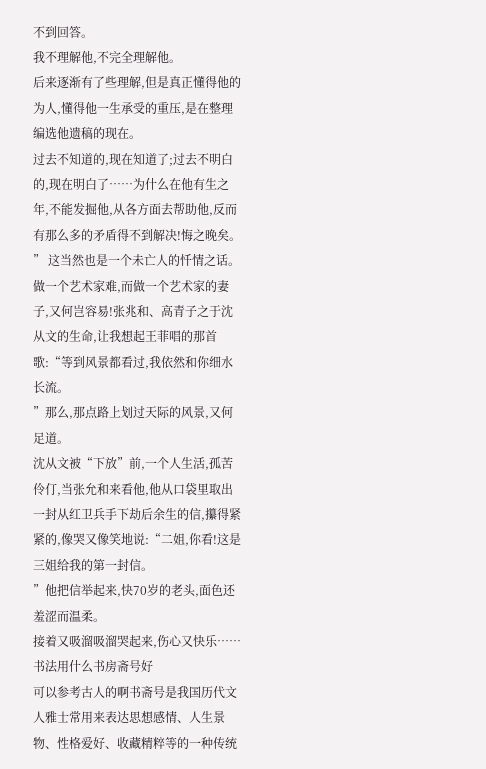不到回答。
我不理解他,不完全理解他。
后来逐渐有了些理解,但是真正懂得他的为人,懂得他一生承受的重压,是在整理编选他遗稿的现在。
过去不知道的,现在知道了;过去不明白的,现在明白了……为什么在他有生之年,不能发掘他,从各方面去帮助他,反而有那么多的矛盾得不到解决!悔之晚矣。
” 这当然也是一个未亡人的忏情之话。
做一个艺术家难,而做一个艺术家的妻子,又何岂容易!张兆和、高青子之于沈从文的生命,让我想起王菲唱的那首歌:“等到风景都看过,我依然和你细水长流。
”那么,那点路上划过天际的风景,又何足道。
沈从文被“下放”前,一个人生活,孤苦伶仃,当张允和来看他,他从口袋里取出一封从红卫兵手下劫后余生的信,攥得紧紧的,像哭又像笑地说:“二姐,你看!这是三姐给我的第一封信。
”他把信举起来,快70岁的老头,面色还羞涩而温柔。
接着又吸溜吸溜哭起来,伤心又快乐……
书法用什么书房斋号好
可以参考古人的啊书斋号是我国历代文人雅士常用来表达思想感情、人生景物、性格爱好、收藏精粹等的一种传统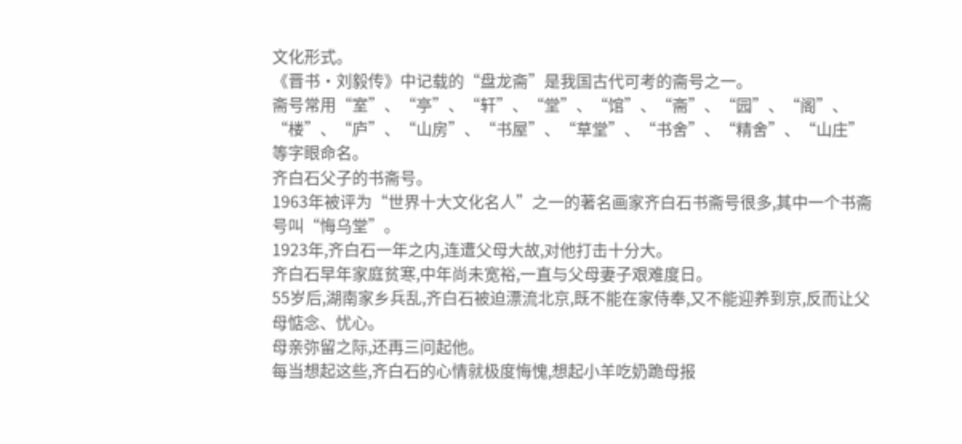文化形式。
《晋书·刘毅传》中记载的“盘龙斋”是我国古代可考的斋号之一。
斋号常用“室”、“亭”、“轩”、“堂”、“馆”、“斋”、“园”、“阁”、“楼”、“庐”、“山房”、“书屋”、“草堂”、“书舍”、“精舍”、“山庄”等字眼命名。
齐白石父子的书斋号。
1963年被评为“世界十大文化名人”之一的著名画家齐白石书斋号很多,其中一个书斋号叫“悔乌堂”。
1923年,齐白石一年之内,连遭父母大故,对他打击十分大。
齐白石早年家庭贫寒,中年尚未宽裕,一直与父母妻子艰难度日。
55岁后,湖南家乡兵乱,齐白石被迫漂流北京,既不能在家侍奉,又不能迎养到京,反而让父母惦念、忧心。
母亲弥留之际,还再三问起他。
每当想起这些,齐白石的心情就极度悔愧,想起小羊吃奶跪母报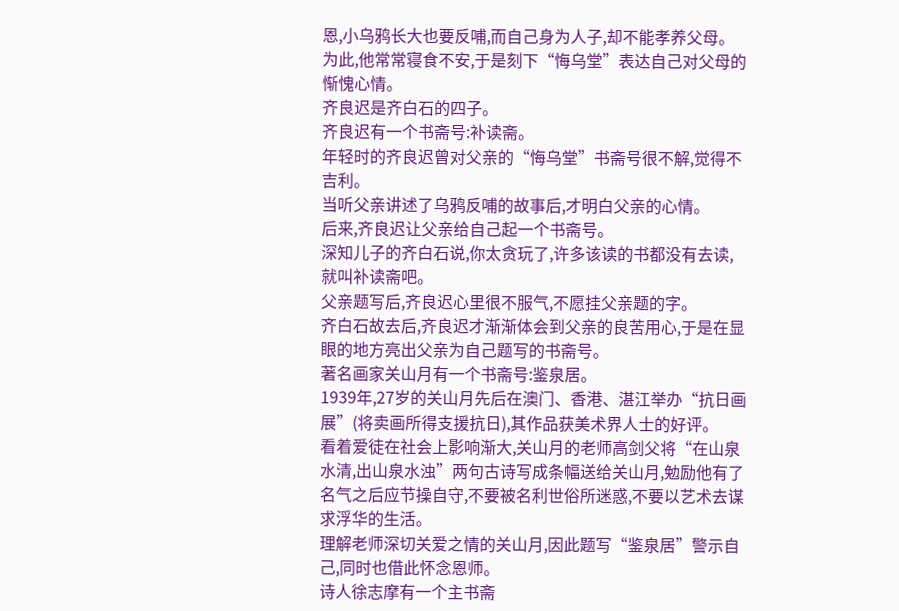恩,小乌鸦长大也要反哺,而自己身为人子,却不能孝养父母。
为此,他常常寝食不安,于是刻下“悔乌堂”表达自己对父母的惭愧心情。
齐良迟是齐白石的四子。
齐良迟有一个书斋号:补读斋。
年轻时的齐良迟曾对父亲的“悔乌堂”书斋号很不解,觉得不吉利。
当听父亲讲述了乌鸦反哺的故事后,才明白父亲的心情。
后来,齐良迟让父亲给自己起一个书斋号。
深知儿子的齐白石说,你太贪玩了,许多该读的书都没有去读,就叫补读斋吧。
父亲题写后,齐良迟心里很不服气,不愿挂父亲题的字。
齐白石故去后,齐良迟才渐渐体会到父亲的良苦用心,于是在显眼的地方亮出父亲为自己题写的书斋号。
著名画家关山月有一个书斋号:鉴泉居。
1939年,27岁的关山月先后在澳门、香港、湛江举办“抗日画展”(将卖画所得支援抗日),其作品获美术界人士的好评。
看着爱徒在社会上影响渐大,关山月的老师高剑父将“在山泉水清,出山泉水浊”两句古诗写成条幅送给关山月,勉励他有了名气之后应节操自守,不要被名利世俗所迷惑,不要以艺术去谋求浮华的生活。
理解老师深切关爱之情的关山月,因此题写“鉴泉居”警示自己,同时也借此怀念恩师。
诗人徐志摩有一个主书斋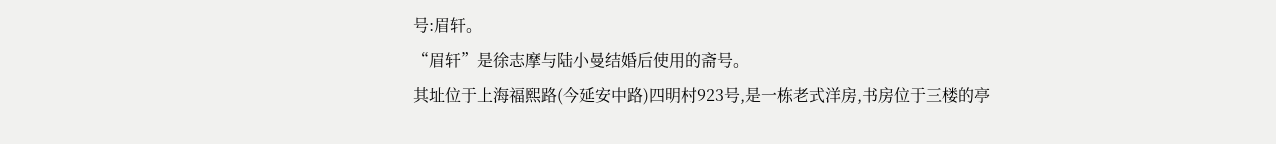号:眉轩。
“眉轩”是徐志摩与陆小曼结婚后使用的斋号。
其址位于上海福熙路(今延安中路)四明村923号,是一栋老式洋房,书房位于三楼的亭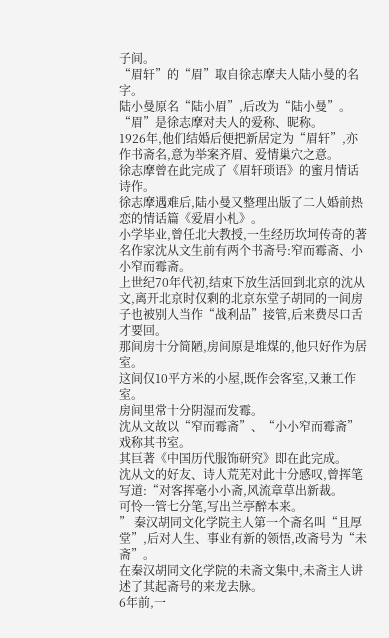子间。
“眉轩”的“眉”取自徐志摩夫人陆小曼的名字。
陆小曼原名“陆小眉”,后改为“陆小曼”。
“眉”是徐志摩对夫人的爱称、昵称。
1926年,他们结婚后便把新居定为“眉轩”,亦作书斋名,意为举案齐眉、爱情巢穴之意。
徐志摩曾在此完成了《眉轩琐语》的蜜月情话诗作。
徐志摩遇难后,陆小曼又整理出版了二人婚前热恋的情话篇《爱眉小札》。
小学毕业,曾任北大教授,一生经历坎坷传奇的著名作家沈从文生前有两个书斋号:窄而霉斋、小小窄而霉斋。
上世纪70年代初,结束下放生活回到北京的沈从文,离开北京时仅剩的北京东堂子胡同的一间房子也被别人当作“战利品”接管,后来费尽口舌才要回。
那间房十分简陋,房间原是堆煤的,他只好作为居室。
这间仅10平方米的小屋,既作会客室,又兼工作室。
房间里常十分阴湿而发霉。
沈从文故以“窄而霉斋”、“小小窄而霉斋”戏称其书室。
其巨著《中国历代服饰研究》即在此完成。
沈从文的好友、诗人荒芜对此十分感叹,曾挥笔写道:“对客挥毫小小斋,风流章草出新裁。
可怜一管七分笔,写出兰亭醉本来。
” 秦汉胡同文化学院主人第一个斋名叫“且厚堂”,后对人生、事业有新的领悟,改斋号为“未斋”。
在秦汉胡同文化学院的未斋文集中,未斋主人讲述了其起斋号的来龙去脉。
6年前,一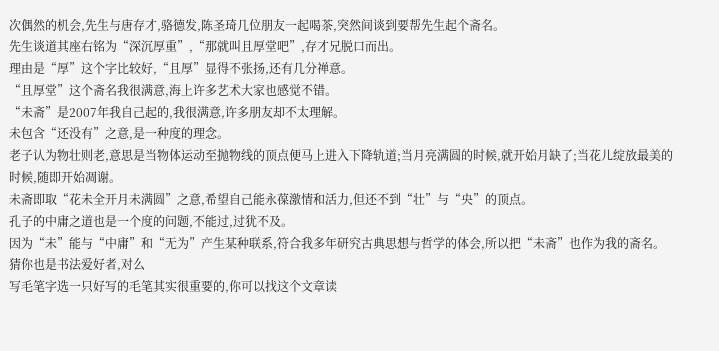次偶然的机会,先生与唐存才,骆德发,陈圣琦几位朋友一起喝茶,突然间谈到要帮先生起个斋名。
先生谈道其座右铭为“深沉厚重”,“那就叫且厚堂吧”,存才兄脱口而出。
理由是“厚”这个字比较好,“且厚”显得不张扬,还有几分禅意。
“且厚堂”这个斋名我很满意,海上许多艺术大家也感觉不错。
“未斋”是2007年我自己起的,我很满意,许多朋友却不太理解。
未包含“还没有”之意,是一种度的理念。
老子认为物壮则老,意思是当物体运动至抛物线的顶点便马上进入下降轨道;当月亮满圆的时候,就开始月缺了;当花儿绽放最美的时候,随即开始凋谢。
未斋即取“花未全开月未满圆”之意,希望自己能永葆激情和活力,但还不到“壮”与“央”的顶点。
孔子的中庸之道也是一个度的问题,不能过,过犹不及。
因为“未”能与“中庸”和“无为”产生某种联系,符合我多年研究古典思想与哲学的体会,所以把“未斋”也作为我的斋名。
猜你也是书法爱好者,对么
写毛笔字选一只好写的毛笔其实很重要的,你可以找这个文章读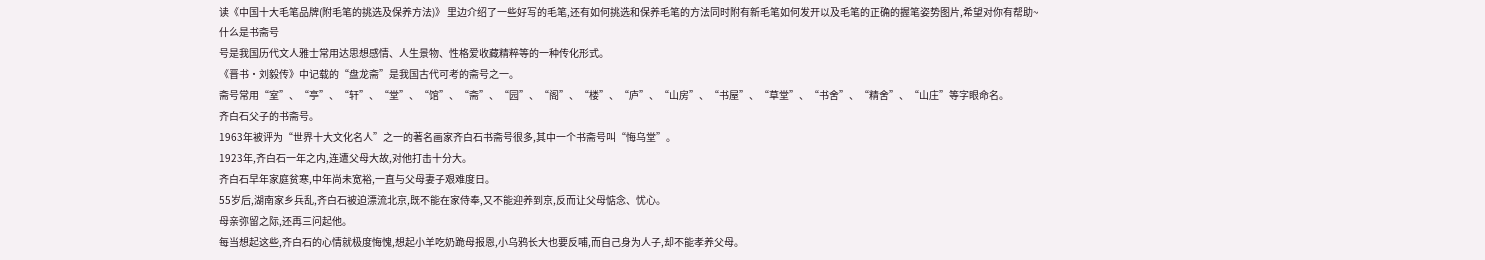读《中国十大毛笔品牌(附毛笔的挑选及保养方法)》 里边介绍了一些好写的毛笔,还有如何挑选和保养毛笔的方法同时附有新毛笔如何发开以及毛笔的正确的握笔姿势图片,希望对你有帮助~
什么是书斋号
号是我国历代文人雅士常用达思想感情、人生景物、性格爱收藏精粹等的一种传化形式。
《晋书·刘毅传》中记载的“盘龙斋”是我国古代可考的斋号之一。
斋号常用“室”、“亭”、“轩”、“堂”、“馆”、“斋”、“园”、“阁”、“楼”、“庐”、“山房”、“书屋”、“草堂”、“书舍”、“精舍”、“山庄”等字眼命名。
齐白石父子的书斋号。
1963年被评为“世界十大文化名人”之一的著名画家齐白石书斋号很多,其中一个书斋号叫“悔乌堂”。
1923年,齐白石一年之内,连遭父母大故,对他打击十分大。
齐白石早年家庭贫寒,中年尚未宽裕,一直与父母妻子艰难度日。
55岁后,湖南家乡兵乱,齐白石被迫漂流北京,既不能在家侍奉,又不能迎养到京,反而让父母惦念、忧心。
母亲弥留之际,还再三问起他。
每当想起这些,齐白石的心情就极度悔愧,想起小羊吃奶跪母报恩,小乌鸦长大也要反哺,而自己身为人子,却不能孝养父母。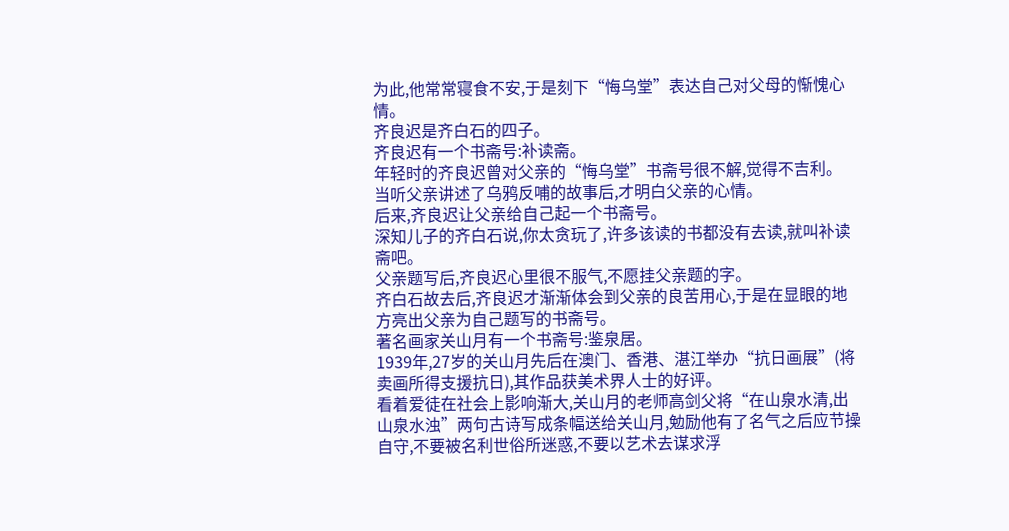为此,他常常寝食不安,于是刻下“悔乌堂”表达自己对父母的惭愧心情。
齐良迟是齐白石的四子。
齐良迟有一个书斋号:补读斋。
年轻时的齐良迟曾对父亲的“悔乌堂”书斋号很不解,觉得不吉利。
当听父亲讲述了乌鸦反哺的故事后,才明白父亲的心情。
后来,齐良迟让父亲给自己起一个书斋号。
深知儿子的齐白石说,你太贪玩了,许多该读的书都没有去读,就叫补读斋吧。
父亲题写后,齐良迟心里很不服气,不愿挂父亲题的字。
齐白石故去后,齐良迟才渐渐体会到父亲的良苦用心,于是在显眼的地方亮出父亲为自己题写的书斋号。
著名画家关山月有一个书斋号:鉴泉居。
1939年,27岁的关山月先后在澳门、香港、湛江举办“抗日画展”(将卖画所得支援抗日),其作品获美术界人士的好评。
看着爱徒在社会上影响渐大,关山月的老师高剑父将“在山泉水清,出山泉水浊”两句古诗写成条幅送给关山月,勉励他有了名气之后应节操自守,不要被名利世俗所迷惑,不要以艺术去谋求浮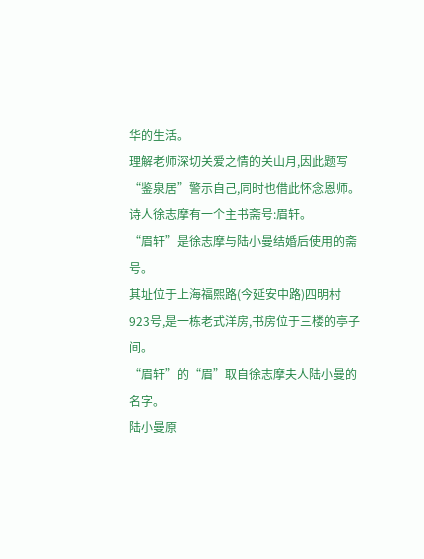华的生活。
理解老师深切关爱之情的关山月,因此题写“鉴泉居”警示自己,同时也借此怀念恩师。
诗人徐志摩有一个主书斋号:眉轩。
“眉轩”是徐志摩与陆小曼结婚后使用的斋号。
其址位于上海福熙路(今延安中路)四明村923号,是一栋老式洋房,书房位于三楼的亭子间。
“眉轩”的“眉”取自徐志摩夫人陆小曼的名字。
陆小曼原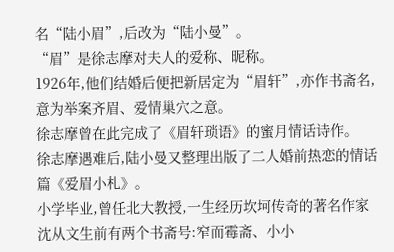名“陆小眉”,后改为“陆小曼”。
“眉”是徐志摩对夫人的爱称、昵称。
1926年,他们结婚后便把新居定为“眉轩”,亦作书斋名,意为举案齐眉、爱情巢穴之意。
徐志摩曾在此完成了《眉轩琐语》的蜜月情话诗作。
徐志摩遇难后,陆小曼又整理出版了二人婚前热恋的情话篇《爱眉小札》。
小学毕业,曾任北大教授,一生经历坎坷传奇的著名作家沈从文生前有两个书斋号:窄而霉斋、小小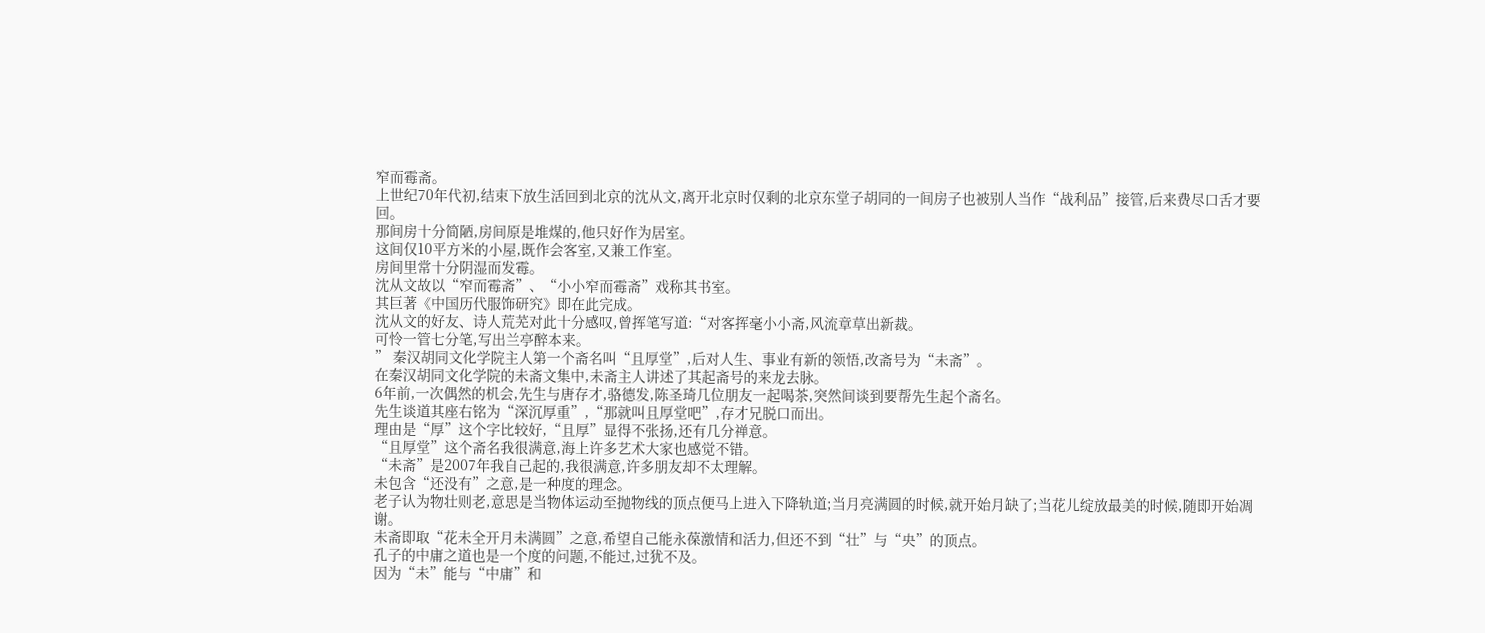窄而霉斋。
上世纪70年代初,结束下放生活回到北京的沈从文,离开北京时仅剩的北京东堂子胡同的一间房子也被别人当作“战利品”接管,后来费尽口舌才要回。
那间房十分简陋,房间原是堆煤的,他只好作为居室。
这间仅10平方米的小屋,既作会客室,又兼工作室。
房间里常十分阴湿而发霉。
沈从文故以“窄而霉斋”、“小小窄而霉斋”戏称其书室。
其巨著《中国历代服饰研究》即在此完成。
沈从文的好友、诗人荒芜对此十分感叹,曾挥笔写道:“对客挥毫小小斋,风流章草出新裁。
可怜一管七分笔,写出兰亭醉本来。
” 秦汉胡同文化学院主人第一个斋名叫“且厚堂”,后对人生、事业有新的领悟,改斋号为“未斋”。
在秦汉胡同文化学院的未斋文集中,未斋主人讲述了其起斋号的来龙去脉。
6年前,一次偶然的机会,先生与唐存才,骆德发,陈圣琦几位朋友一起喝茶,突然间谈到要帮先生起个斋名。
先生谈道其座右铭为“深沉厚重”,“那就叫且厚堂吧”,存才兄脱口而出。
理由是“厚”这个字比较好,“且厚”显得不张扬,还有几分禅意。
“且厚堂”这个斋名我很满意,海上许多艺术大家也感觉不错。
“未斋”是2007年我自己起的,我很满意,许多朋友却不太理解。
未包含“还没有”之意,是一种度的理念。
老子认为物壮则老,意思是当物体运动至抛物线的顶点便马上进入下降轨道;当月亮满圆的时候,就开始月缺了;当花儿绽放最美的时候,随即开始凋谢。
未斋即取“花未全开月未满圆”之意,希望自己能永葆激情和活力,但还不到“壮”与“央”的顶点。
孔子的中庸之道也是一个度的问题,不能过,过犹不及。
因为“未”能与“中庸”和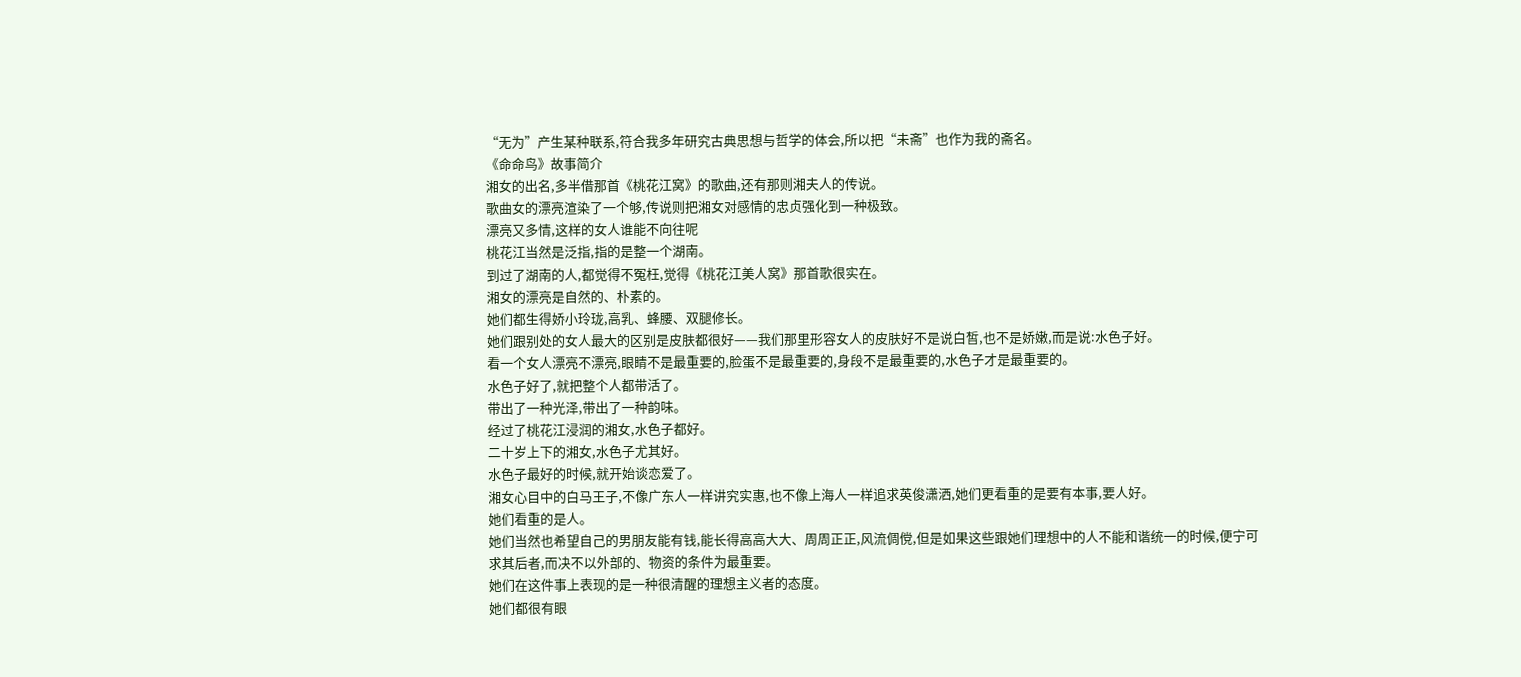“无为”产生某种联系,符合我多年研究古典思想与哲学的体会,所以把“未斋”也作为我的斋名。
《命命鸟》故事简介
湘女的出名,多半借那首《桃花江窝》的歌曲,还有那则湘夫人的传说。
歌曲女的漂亮渲染了一个够,传说则把湘女对感情的忠贞强化到一种极致。
漂亮又多情,这样的女人谁能不向往呢
桃花江当然是泛指,指的是整一个湖南。
到过了湖南的人,都觉得不冤枉,觉得《桃花江美人窝》那首歌很实在。
湘女的漂亮是自然的、朴素的。
她们都生得娇小玲珑,高乳、蜂腰、双腿修长。
她们跟别处的女人最大的区别是皮肤都很好——我们那里形容女人的皮肤好不是说白皙,也不是娇嫩,而是说:水色子好。
看一个女人漂亮不漂亮,眼睛不是最重要的,脸蛋不是最重要的,身段不是最重要的,水色子才是最重要的。
水色子好了,就把整个人都带活了。
带出了一种光泽,带出了一种韵味。
经过了桃花江浸润的湘女,水色子都好。
二十岁上下的湘女,水色子尤其好。
水色子最好的时候,就开始谈恋爱了。
湘女心目中的白马王子,不像广东人一样讲究实惠,也不像上海人一样追求英俊潇洒,她们更看重的是要有本事,要人好。
她们看重的是人。
她们当然也希望自己的男朋友能有钱,能长得高高大大、周周正正,风流倜傥,但是如果这些跟她们理想中的人不能和谐统一的时候,便宁可求其后者,而决不以外部的、物资的条件为最重要。
她们在这件事上表现的是一种很清醒的理想主义者的态度。
她们都很有眼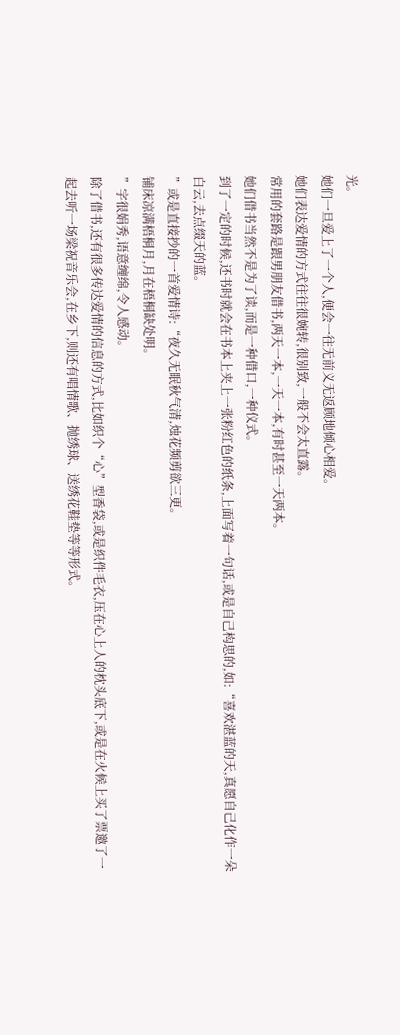光。
她们一旦爱上了一个人,便会一往无前义无返顾地倾心相爱。
她们表达爱情的方式往往很婉转,很别致,一般不会太直露。
常用的套路是跟男朋友借书,两天一本,一天一本,有时甚至一天两本。
她们借书当然不是为了读,而是一种借口,一种仪式。
到了一定的时候,还书时就会在书本上夹上一张粉红色的纸条,上面写着一句话,或是自己构思的,如:“喜欢湛蓝的天,真愿自己化作一朵白云,去点缀天的蓝。
”或是直接抄的一首爱情诗:“夜久无眠秋气清,烛花频剪欲三更。
铺床凉满梧桐月,月在梧桐缺处明。
”字很娟秀,语意缠绵,令人感动。
除了借书,还有很多传达爱情的信息的方式,比如织个“心”型香袋,或是织件毛衣,压在心上人的枕头底下,或是在火候上买了票邀了一起去听一场梁祝音乐会,在乡下,则还有唱情歌、抛绣球、送绣花鞋垫等等形式。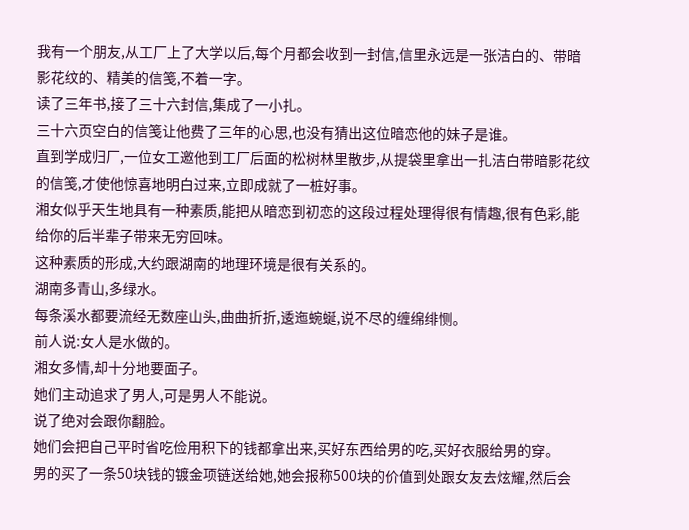我有一个朋友,从工厂上了大学以后,每个月都会收到一封信,信里永远是一张洁白的、带暗影花纹的、精美的信笺,不着一字。
读了三年书,接了三十六封信,集成了一小扎。
三十六页空白的信笺让他费了三年的心思,也没有猜出这位暗恋他的妹子是谁。
直到学成归厂,一位女工邀他到工厂后面的松树林里散步,从提袋里拿出一扎洁白带暗影花纹的信笺,才使他惊喜地明白过来,立即成就了一桩好事。
湘女似乎天生地具有一种素质,能把从暗恋到初恋的这段过程处理得很有情趣,很有色彩,能给你的后半辈子带来无穷回味。
这种素质的形成,大约跟湖南的地理环境是很有关系的。
湖南多青山,多绿水。
每条溪水都要流经无数座山头,曲曲折折,逶迤蜿蜒,说不尽的缠绵绯恻。
前人说:女人是水做的。
湘女多情,却十分地要面子。
她们主动追求了男人,可是男人不能说。
说了绝对会跟你翻脸。
她们会把自己平时省吃俭用积下的钱都拿出来,买好东西给男的吃,买好衣服给男的穿。
男的买了一条50块钱的镀金项链送给她,她会报称500块的价值到处跟女友去炫耀,然后会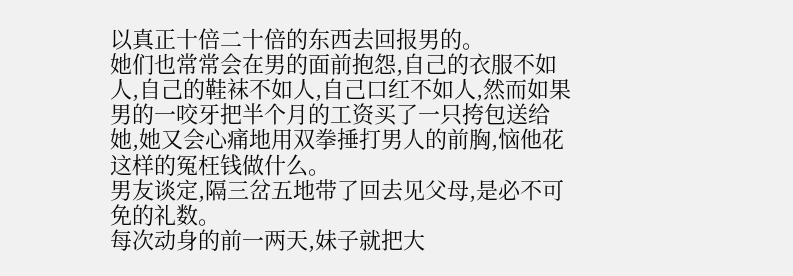以真正十倍二十倍的东西去回报男的。
她们也常常会在男的面前抱怨,自己的衣服不如人,自己的鞋袜不如人,自己口红不如人,然而如果男的一咬牙把半个月的工资买了一只挎包送给她,她又会心痛地用双拳捶打男人的前胸,恼他花这样的冤枉钱做什么。
男友谈定,隔三岔五地带了回去见父母,是必不可免的礼数。
每次动身的前一两天,妹子就把大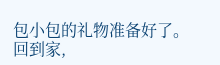包小包的礼物准备好了。
回到家,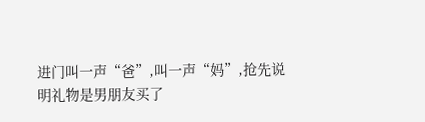进门叫一声“爸”,叫一声“妈”,抢先说明礼物是男朋友买了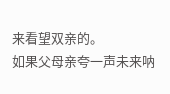来看望双亲的。
如果父母亲夸一声未来呐